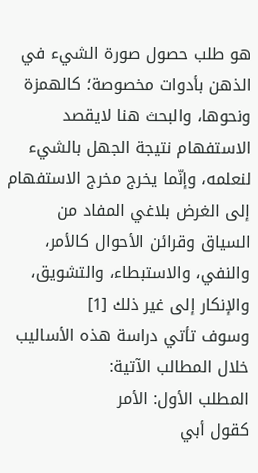هو طلب حصول صورة الشيء في الذهن بأدوات مخصوصة؛ كالهمزة ونحوها، والبحث هنا لايقصد الاستفهام نتيجة الجهل بالشيء لنعلمه، وإنّما يخرج مخرج الاستفهام إلى الغرض بلاغي المفاد من السياق وقرائن الأحوال كالأمر، والنفي، والاستبطاء، والتشويق، والإنكار إلى غير ذلك [1]
وسوف تأتي دراسة هذه الأساليب خلال المطالب الآتية:
المطلب الأول: الأمر
كقول أبي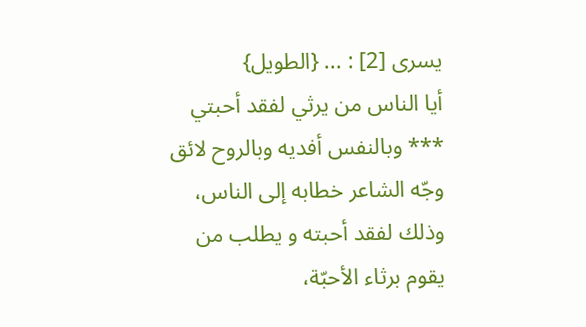يسرى [2] : ... {الطويل}
أيا الناس من يرثي لفقد أحبتي *** وبالنفس أفديه وبالروح لائق
وجّه الشاعر خطابه إلى الناس، وذلك لفقد أحبته و يطلب من يقوم برثاء الأحبّة،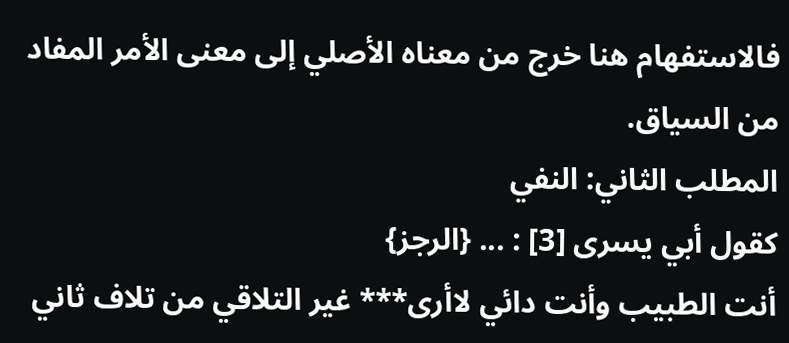فالاستفهام هنا خرج من معناه الأصلي إلى معنى الأمر المفاد من السياق.
المطلب الثاني: النفي
كقول أبي يسرى [3] : ... {الرجز}
أنت الطبيب وأنت دائي لاأرى*** غير التلاقي من تلاف ثاني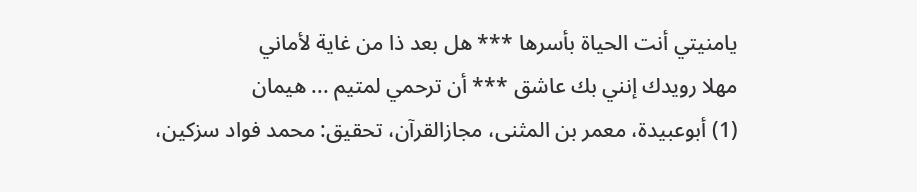يامنيتي أنت الحياة بأسرها *** هل بعد ذا من غاية لأماني
مهلا رويدك إنني بك عاشق *** أن ترحمي لمتيم ... هيمان
(1) أبوعبيدة، معمر بن المثنى، مجازالقرآن، تحقيق: محمد فواد سزكين،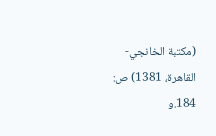(مكتبة الخانجي-القاهرة، 1381) ص: 184.و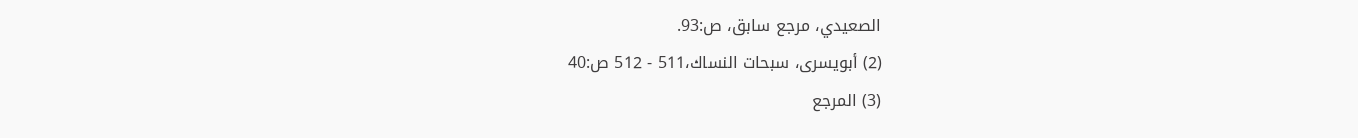الصعيدي، مرجع سابق، ص:93.
(2) أبويسرى، سبحات النساك،511 - 512 ص:40
(3) المرجع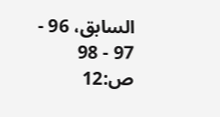السابق، 96 - 97 - 98 ص:12